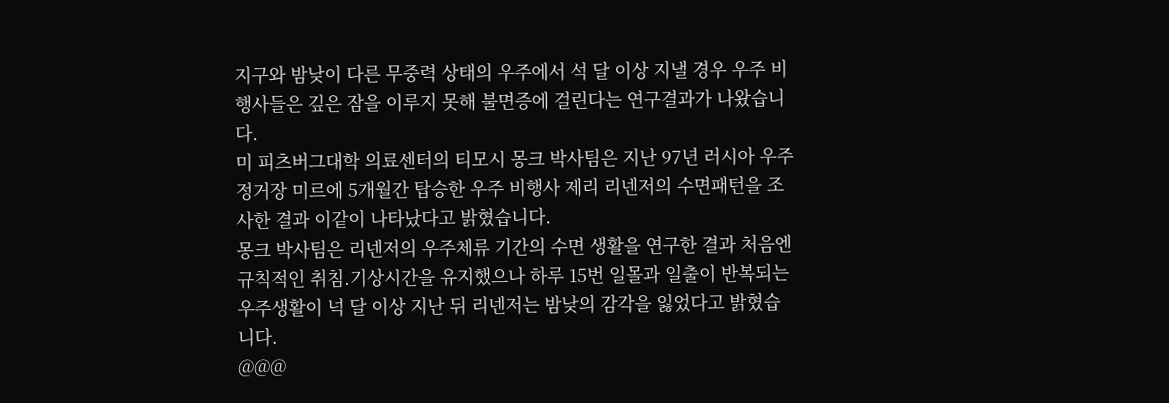지구와 밤낮이 다른 무중력 상태의 우주에서 석 달 이상 지낼 경우 우주 비행사들은 깊은 잠을 이루지 못해 불면증에 걸린다는 연구결과가 나왔습니다.
미 피츠버그대학 의료센터의 티모시 몽크 박사팀은 지난 97년 러시아 우주정거장 미르에 5개월간 탑승한 우주 비행사 제리 리넨저의 수면패턴을 조사한 결과 이같이 나타났다고 밝혔습니다.
몽크 박사팀은 리넨저의 우주체류 기간의 수면 생활을 연구한 결과 처음엔 규칙적인 취침.기상시간을 유지했으나 하루 15번 일몰과 일출이 반복되는 우주생활이 넉 달 이상 지난 뒤 리넨저는 밤낮의 감각을 잃었다고 밝혔습니다.
@@@